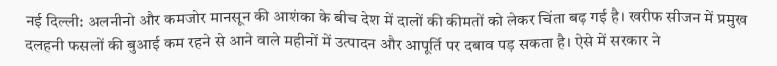नई दिल्ली: अलनीनो और कमजोर मानसून की आशंका के बीच देश में दालों की कीमतों को लेकर चिंता बढ़ गई है। खरीफ सीजन में प्रमुख दलहनी फसलों की बुआई कम रहने से आने वाले महीनों में उत्पादन और आपूर्ति पर दबाव पड़ सकता है। ऐसे में सरकार ने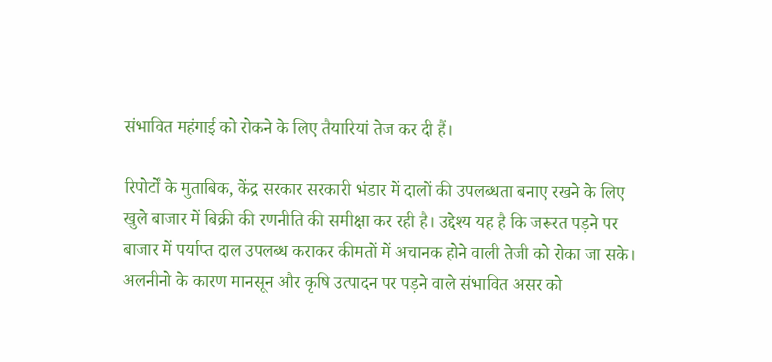संभावित महंगाई को रोकने के लिए तैयारियां तेज कर दी हैं।

रिपोर्टों के मुताबिक, केंद्र सरकार सरकारी भंडार में दालों की उपलब्धता बनाए रखने के लिए खुले बाजार में बिक्री की रणनीति की समीक्षा कर रही है। उद्देश्य यह है कि जरूरत पड़ने पर बाजार में पर्याप्त दाल उपलब्ध कराकर कीमतों में अचानक होने वाली तेजी को रोका जा सके।
अलनीनो के कारण मानसून और कृषि उत्पादन पर पड़ने वाले संभावित असर को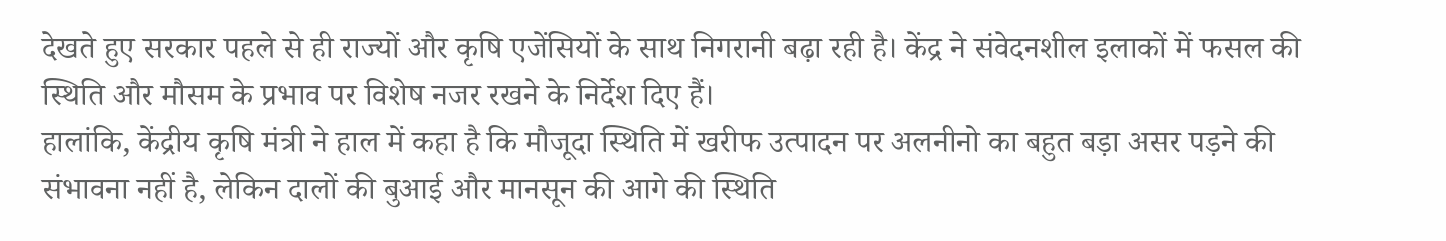देखते हुए सरकार पहले से ही राज्यों और कृषि एजेंसियों के साथ निगरानी बढ़ा रही है। केंद्र ने संवेदनशील इलाकों में फसल की स्थिति और मौसम के प्रभाव पर विशेष नजर रखने के निर्देश दिए हैं।
हालांकि, केंद्रीय कृषि मंत्री ने हाल में कहा है कि मौजूदा स्थिति में खरीफ उत्पादन पर अलनीनो का बहुत बड़ा असर पड़ने की संभावना नहीं है, लेकिन दालों की बुआई और मानसून की आगे की स्थिति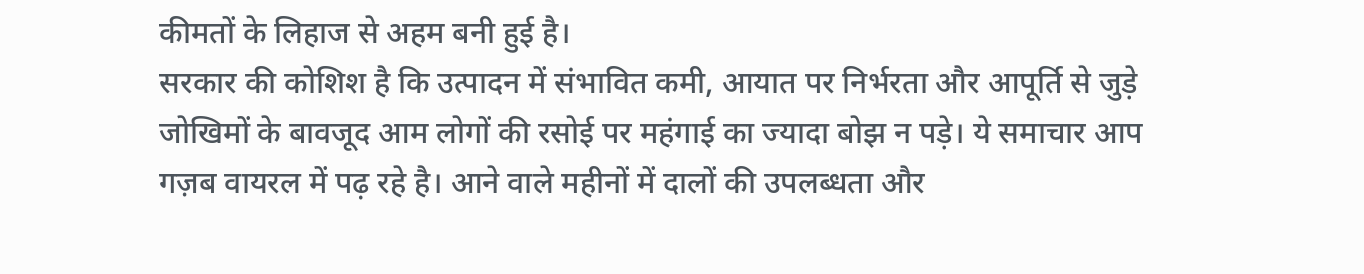कीमतों के लिहाज से अहम बनी हुई है।
सरकार की कोशिश है कि उत्पादन में संभावित कमी, आयात पर निर्भरता और आपूर्ति से जुड़े जोखिमों के बावजूद आम लोगों की रसोई पर महंगाई का ज्यादा बोझ न पड़े। ये समाचार आप गज़ब वायरल में पढ़ रहे है। आने वाले महीनों में दालों की उपलब्धता और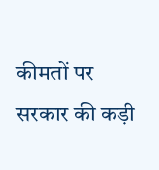कीमतों पर सरकार की कड़ी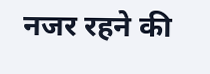नजर रहने की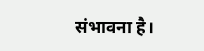संभावना है।